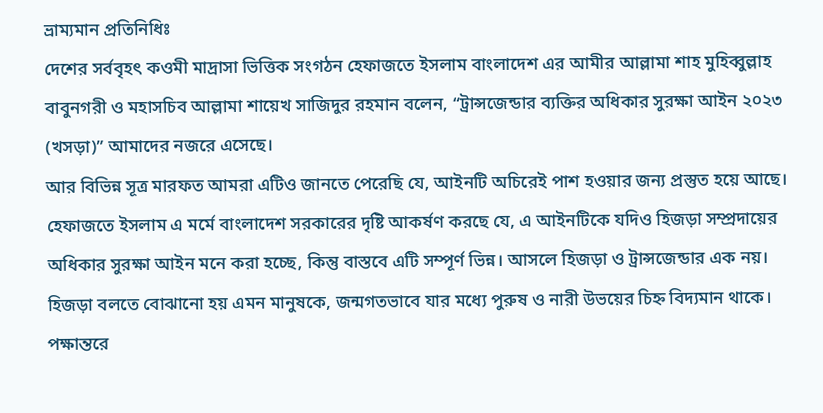ভ্রাম্যমান প্রতিনিধিঃ
দেশের সর্ববৃহৎ কওমী মাদ্রাসা ভিত্তিক সংগঠন হেফাজতে ইসলাম বাংলাদেশ এর আমীর আল্লামা শাহ মুহিব্বুল্লাহ বাবুনগরী ও মহাসচিব আল্লামা শায়েখ সাজিদুর রহমান বলেন, “ট্রান্সজেন্ডার ব্যক্তির অধিকার সুরক্ষা আইন ২০২৩ (খসড়া)” আমাদের নজরে এসেছে।
আর বিভিন্ন সূত্র মারফত আমরা এটিও জানতে পেরেছি যে, আইনটি অচিরেই পাশ হওয়ার জন্য প্রস্তুত হয়ে আছে। হেফাজতে ইসলাম এ মর্মে বাংলাদেশ সরকারের দৃষ্টি আকর্ষণ করছে যে, এ আইনটিকে যদিও হিজড়া সম্প্রদায়ের অধিকার সুরক্ষা আইন মনে করা হচ্ছে, কিন্তু বাস্তবে এটি সম্পূর্ণ ভিন্ন। আসলে হিজড়া ও ট্রান্সজেন্ডার এক নয়।
হিজড়া বলতে বোঝানো হয় এমন মানুষকে, জন্মগতভাবে যার মধ্যে পুরুষ ও নারী উভয়ের চিহ্ন বিদ্যমান থাকে। পক্ষান্তরে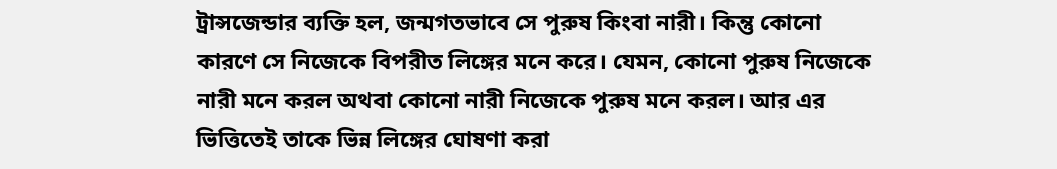ট্রান্সজেন্ডার ব্যক্তি হল, জন্মগতভাবে সে পুরুষ কিংবা নারী। কিন্তু কোনো কারণে সে নিজেকে বিপরীত লিঙ্গের মনে করে। যেমন, কোনো পুরুষ নিজেকে নারী মনে করল অথবা কোনো নারী নিজেকে পুরুষ মনে করল। আর এর ভিত্তিতেই তাকে ভিন্ন লিঙ্গের ঘোষণা করা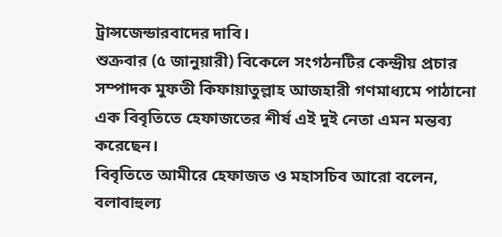ট্রান্সজেন্ডারবাদের দাবি।
শুক্রবার (৫ জানুয়ারী) বিকেলে সংগঠনটির কেন্দ্রীয় প্রচার সম্পাদক মুফতী কিফায়াতুল্লাহ আজহারী গণমাধ্যমে পাঠানো এক বিবৃতিতে হেফাজতের শীর্ষ এই দুই নেতা এমন মন্তব্য করেছেন।
বিবৃতিতে আমীরে হেফাজত ও মহাসচিব আরো বলেন, বলাবাহুল্য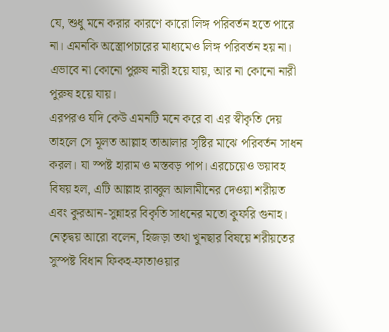যে, শুধু মনে করার কারণে কারো লিঙ্গ পরিবর্তন হতে পারে না। এমনকি অস্ত্রোপচারের মাধ্যমেও লিঙ্গ পরিবর্তন হয় না। এভাবে না কোনো পুরুষ নারী হয়ে যায়, আর না কোনো নারী পুরুষ হয়ে যায়।
এরপরও যদি কেউ এমনটি মনে করে বা এর স্বীকৃতি দেয় তাহলে সে মূলত আল্লাহ তাআলার সৃষ্টির মাঝে পরিবর্তন সাধন করল। যা স্পষ্ট হারাম ও মস্তবড় পাপ। এরচেয়েও ভয়াবহ বিষয় হল, এটি আল্লাহ রাব্বুল আলামীনের দেওয়া শরীয়ত এবং কুরআন-সুন্নাহর বিকৃতি সাধনের মতো কুফরি গুনাহ।
নেতৃদ্বয় আরো বলেন, হিজড়া তথা খুনছার বিষয়ে শরীয়তের সুস্পষ্ট বিধান ফিকহ-ফাতাওয়ার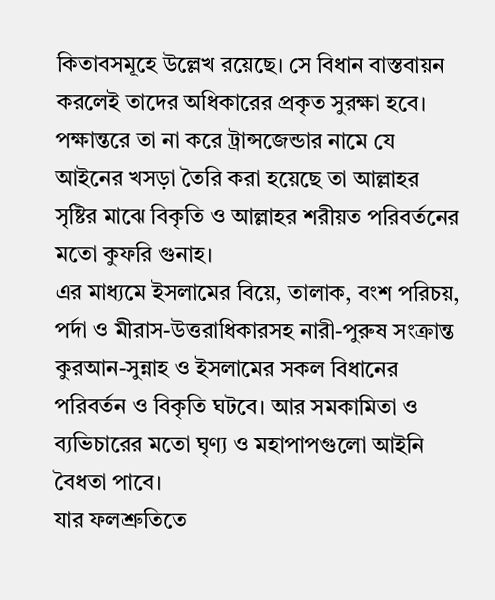কিতাবসমূহে উল্লেখ রয়েছে। সে বিধান বাস্তবায়ন করলেই তাদের অধিকারের প্রকৃত সুরক্ষা হবে। পক্ষান্তরে তা না করে ট্রান্সজেন্ডার নামে যে আইনের খসড়া তৈরি করা হয়েছে তা আল্লাহর সৃষ্টির মাঝে বিকৃতি ও আল্লাহর শরীয়ত পরিবর্তনের মতো কুফরি গুনাহ।
এর মাধ্যমে ইসলামের বিয়ে, তালাক, বংশ পরিচয়, পর্দা ও মীরাস-উত্তরাধিকারসহ নারী-পুরুষ সংক্রান্ত কুরআন-সুন্নাহ ও ইসলামের সকল বিধানের পরিবর্তন ও বিকৃতি ঘটবে। আর সমকামিতা ও ব্যভিচারের মতো ঘৃণ্য ও মহাপাপগুলো আইনি বৈধতা পাবে।
যার ফলশ্রুতিতে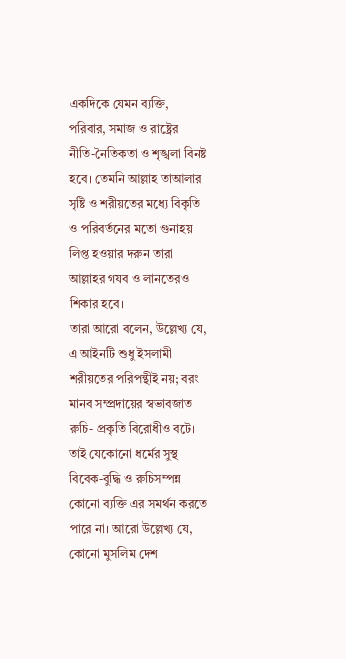একদিকে যেমন ব্যক্তি, পরিবার, সমাজ ও রাষ্ট্রের নীতি-নৈতিকতা ও শৃঙ্খলা বিনষ্ট হবে। তেমনি আল্লাহ তাআলার সৃষ্টি ও শরীয়তের মধ্যে বিকৃতি ও পরিবর্তনের মতো গুনাহয় লিপ্ত হওয়ার দরুন তারা আল্লাহর গযব ও লানতেরও শিকার হবে।
তারা আরো বলেন, উল্লেখ্য যে, এ আইনটি শুধু ইসলামী শরীয়তের পরিপন্থীই নয়; বরং মানব সম্প্রদায়ের স্বভাবজাত রুচি- প্রকৃতি বিরোধীও বটে। তাই যেকোনো ধর্মের সুস্থ বিবেক-বুদ্ধি ও রুচিসম্পন্ন কোনো ব্যক্তি এর সমর্থন করতে পারে না। আরো উল্লেখ্য যে, কোনো মুসলিম দেশ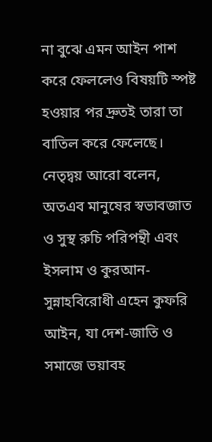না বুঝে এমন আইন পাশ করে ফেললেও বিষয়টি স্পষ্ট হওয়ার পর দ্রুতই তারা তা বাতিল করে ফেলেছে।
নেতৃদ্বয় আরো বলেন, অতএব মানুষের স্বভাবজাত ও সুস্থ রুচি পরিপন্থী এবং ইসলাম ও কুরআন-সুন্নাহবিরোধী এহেন কুফরি আইন, যা দেশ-জাতি ও সমাজে ভয়াবহ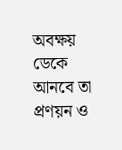অবক্ষয় ডেকে আনবে তা প্রণয়ন ও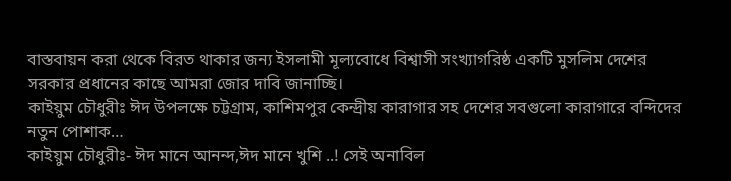বাস্তবায়ন করা থেকে বিরত থাকার জন্য ইসলামী মূল্যবোধে বিশ্বাসী সংখ্যাগরিষ্ঠ একটি মুসলিম দেশের সরকার প্রধানের কাছে আমরা জোর দাবি জানাচ্ছি।
কাইয়ুম চৌধুরীঃ ঈদ উপলক্ষে চট্টগ্রাম, কাশিমপুর কেন্দ্রীয় কারাগার সহ দেশের সবগুলো কারাগারে বন্দিদের নতুন পোশাক…
কাইয়ুম চৌধুরীঃ- ঈদ মানে আনন্দ,ঈদ মানে খুশি ..! সেই অনাবিল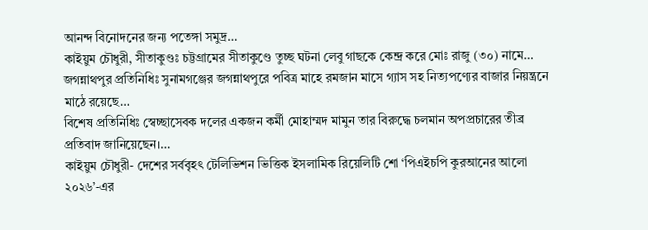আনন্দ বিনোদনের জন্য পতেঙ্গা সমুদ্র…
কাইয়ুম চৌধুরী, সীতাকুণ্ডঃ চট্টগ্রামের সীতাকুণ্ডে তুচ্ছ ঘটনা লেবু গাছকে কেন্দ্র করে মোঃ রাজু (৩০) নামে…
জগন্নাথপুর প্রতিনিধিঃ সুনামগঞ্জের জগন্নাথপুরে পবিত্র মাহে রমজান মাসে গ্যাস সহ নিত্যপণ্যের বাজার নিয়ন্ত্রনে মাঠে রয়েছে…
বিশেষ প্রতিনিধিঃ স্বেচ্ছাসেবক দলের একজন কর্মী মোহাম্মদ মামুন তার বিরুদ্ধে চলমান অপপ্রচারের তীব্র প্রতিবাদ জানিয়েছেন।…
কাইয়ুম চৌধুরী- দেশের সর্ববৃহৎ টেলিভিশন ভিত্তিক ইসলামিক রিয়েলিটি শো ‘পিএইচপি কুরআনের আলো ২০২৬’-এর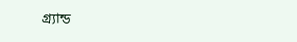গ্র্যান্ড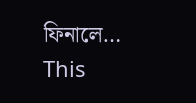ফিনালে…
This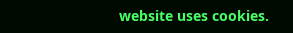website uses cookies.